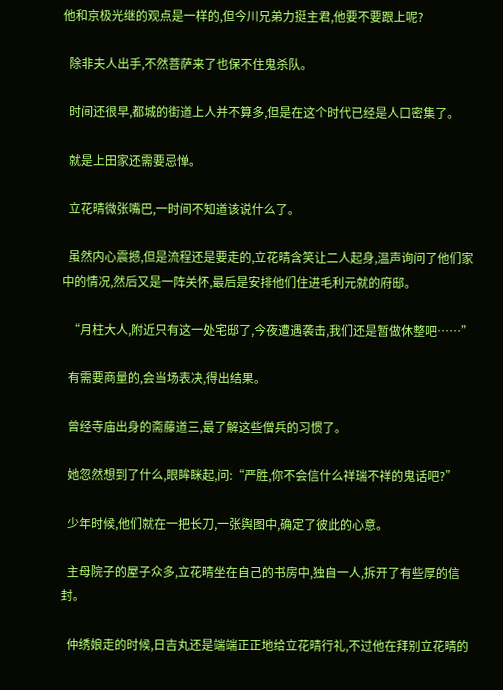他和京极光继的观点是一样的,但今川兄弟力挺主君,他要不要跟上呢?

  除非夫人出手,不然菩萨来了也保不住鬼杀队。

  时间还很早,都城的街道上人并不算多,但是在这个时代已经是人口密集了。

  就是上田家还需要忌惮。

  立花晴微张嘴巴,一时间不知道该说什么了。

  虽然内心震撼,但是流程还是要走的,立花晴含笑让二人起身,温声询问了他们家中的情况,然后又是一阵关怀,最后是安排他们住进毛利元就的府邸。

  “月柱大人,附近只有这一处宅邸了,今夜遭遇袭击,我们还是暂做休整吧……”

  有需要商量的,会当场表决,得出结果。

  曾经寺庙出身的斋藤道三,最了解这些僧兵的习惯了。

  她忽然想到了什么,眼眸眯起,问:“严胜,你不会信什么祥瑞不祥的鬼话吧?”

  少年时候,他们就在一把长刀,一张舆图中,确定了彼此的心意。

  主母院子的屋子众多,立花晴坐在自己的书房中,独自一人,拆开了有些厚的信封。

  仲绣娘走的时候,日吉丸还是端端正正地给立花晴行礼,不过他在拜别立花晴的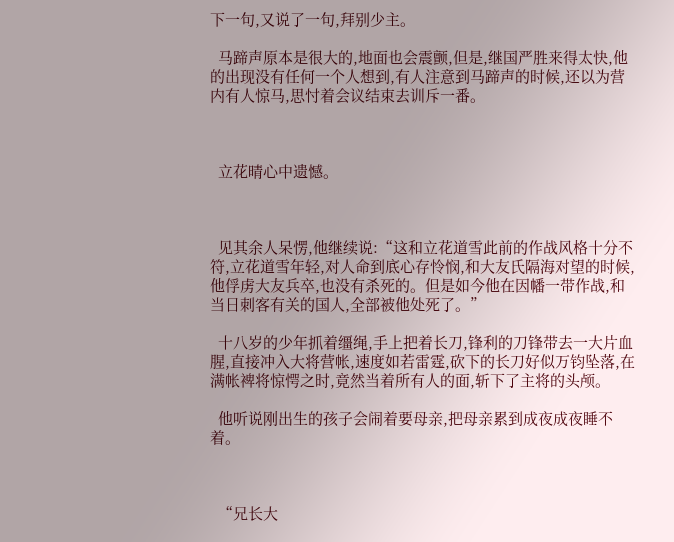下一句,又说了一句,拜别少主。

  马蹄声原本是很大的,地面也会震颤,但是,继国严胜来得太快,他的出现没有任何一个人想到,有人注意到马蹄声的时候,还以为营内有人惊马,思忖着会议结束去训斥一番。



  立花晴心中遗憾。



  见其余人呆愣,他继续说:“这和立花道雪此前的作战风格十分不符,立花道雪年轻,对人命到底心存怜悯,和大友氏隔海对望的时候,他俘虏大友兵卒,也没有杀死的。但是如今他在因幡一带作战,和当日刺客有关的国人,全部被他处死了。”

  十八岁的少年抓着缰绳,手上把着长刀,锋利的刀锋带去一大片血腥,直接冲入大将营帐,速度如若雷霆,砍下的长刀好似万钧坠落,在满帐裨将惊愕之时,竟然当着所有人的面,斩下了主将的头颅。

  他听说刚出生的孩子会闹着要母亲,把母亲累到成夜成夜睡不着。



  “兄长大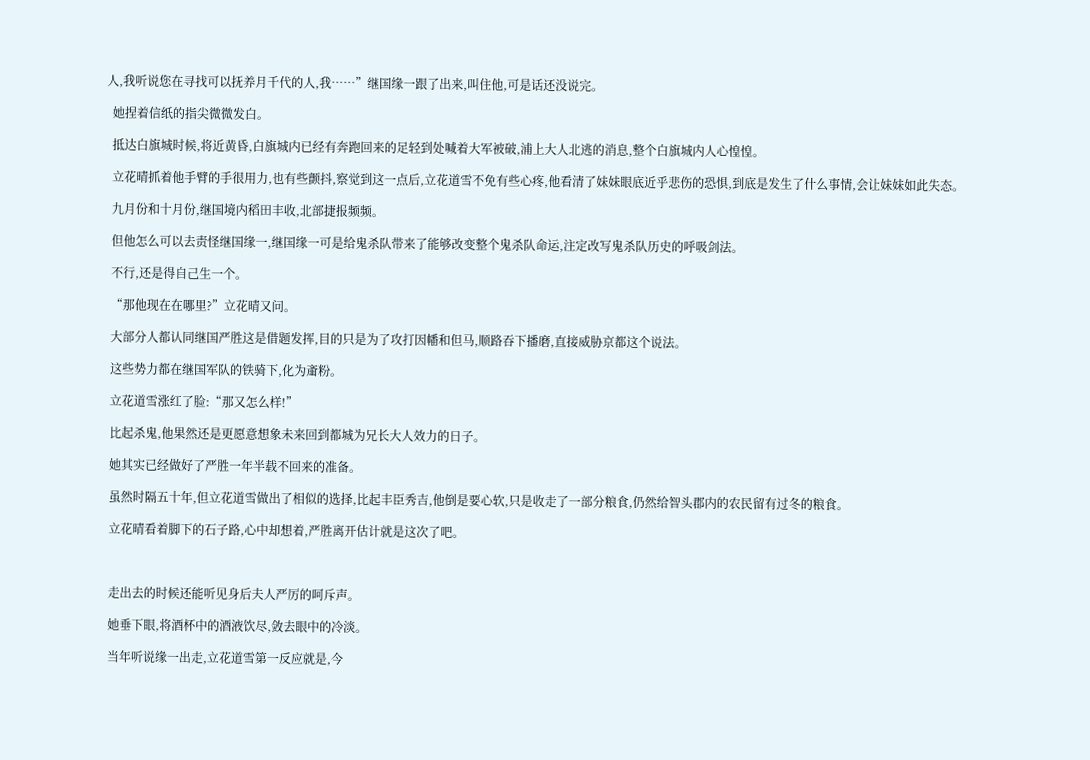人,我听说您在寻找可以抚养月千代的人,我……”继国缘一跟了出来,叫住他,可是话还没说完。

  她捏着信纸的指尖微微发白。

  抵达白旗城时候,将近黄昏,白旗城内已经有奔跑回来的足轻到处喊着大军被破,浦上大人北逃的消息,整个白旗城内人心惶惶。

  立花晴抓着他手臂的手很用力,也有些颤抖,察觉到这一点后,立花道雪不免有些心疼,他看清了妹妹眼底近乎悲伤的恐惧,到底是发生了什么事情,会让妹妹如此失态。

  九月份和十月份,继国境内稻田丰收,北部捷报频频。

  但他怎么可以去责怪继国缘一,继国缘一可是给鬼杀队带来了能够改变整个鬼杀队命运,注定改写鬼杀队历史的呼吸剑法。

  不行,还是得自己生一个。

  “那他现在在哪里?”立花晴又问。

  大部分人都认同继国严胜这是借题发挥,目的只是为了攻打因幡和但马,顺路吞下播磨,直接威胁京都这个说法。

  这些势力都在继国军队的铁骑下,化为齑粉。

  立花道雪涨红了脸:“那又怎么样!”

  比起杀鬼,他果然还是更愿意想象未来回到都城为兄长大人效力的日子。

  她其实已经做好了严胜一年半载不回来的准备。

  虽然时隔五十年,但立花道雪做出了相似的选择,比起丰臣秀吉,他倒是要心软,只是收走了一部分粮食,仍然给智头郡内的农民留有过冬的粮食。

  立花晴看着脚下的石子路,心中却想着,严胜离开估计就是这次了吧。



  走出去的时候还能听见身后夫人严厉的呵斥声。

  她垂下眼,将酒杯中的酒液饮尽,敛去眼中的冷淡。

  当年听说缘一出走,立花道雪第一反应就是,今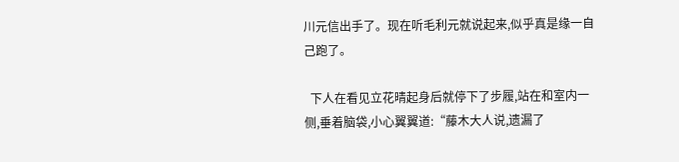川元信出手了。现在听毛利元就说起来,似乎真是缘一自己跑了。

  下人在看见立花晴起身后就停下了步履,站在和室内一侧,垂着脑袋,小心翼翼道:“藤木大人说,遗漏了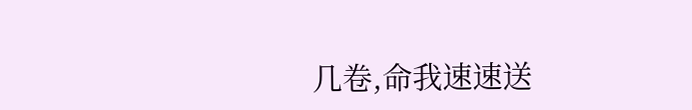几卷,命我速速送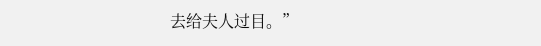去给夫人过目。”